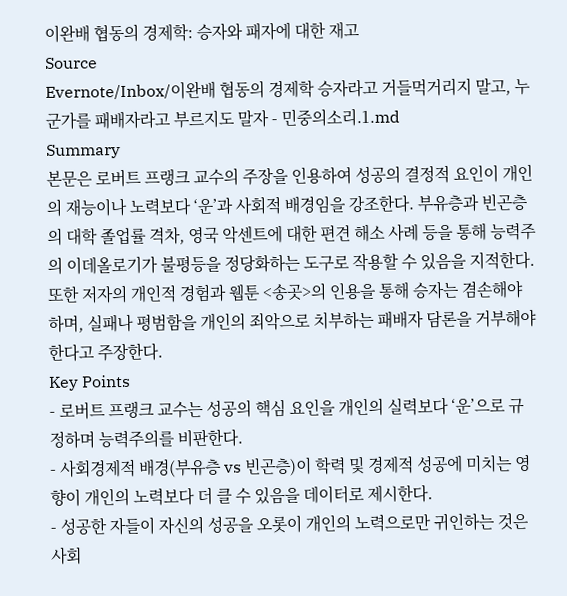이완배 협동의 경제학: 승자와 패자에 대한 재고
Source
Evernote/Inbox/이완배 협동의 경제학 승자라고 거들먹거리지 말고, 누군가를 패배자라고 부르지도 말자 - 민중의소리.1.md
Summary
본문은 로버트 프랭크 교수의 주장을 인용하여 성공의 결정적 요인이 개인의 재능이나 노력보다 ‘운’과 사회적 배경임을 강조한다. 부유층과 빈곤층의 대학 졸업률 격차, 영국 악센트에 대한 편견 해소 사례 등을 통해 능력주의 이데올로기가 불평등을 정당화하는 도구로 작용할 수 있음을 지적한다. 또한 저자의 개인적 경험과 웹툰 <송곳>의 인용을 통해 승자는 겸손해야 하며, 실패나 평범함을 개인의 죄악으로 치부하는 패배자 담론을 거부해야 한다고 주장한다.
Key Points
- 로버트 프랭크 교수는 성공의 핵심 요인을 개인의 실력보다 ‘운’으로 규정하며 능력주의를 비판한다.
- 사회경제적 배경(부유층 vs 빈곤층)이 학력 및 경제적 성공에 미치는 영향이 개인의 노력보다 더 클 수 있음을 데이터로 제시한다.
- 성공한 자들이 자신의 성공을 오롯이 개인의 노력으로만 귀인하는 것은 사회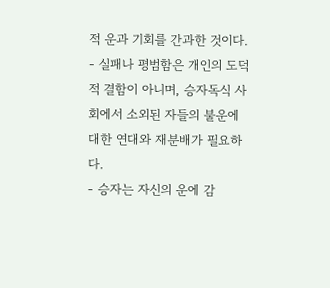적 운과 기회를 간과한 것이다.
- 실패나 평범함은 개인의 도덕적 결함이 아니며, 승자독식 사회에서 소외된 자들의 불운에 대한 연대와 재분배가 필요하다.
- 승자는 자신의 운에 감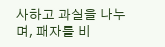사하고 과실을 나누며, 패자를 비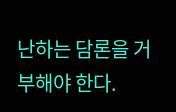난하는 담론을 거부해야 한다.